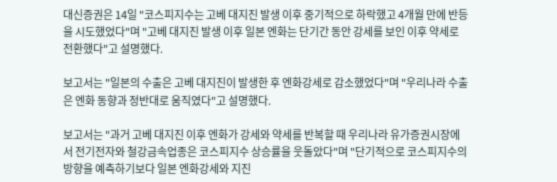대신증권은 14일 "코스피지수는 고베 대지진 발생 이후 중기적으로 하락했고 4개월 만에 반등을 시도했었다"며 "고베 대지진 발생 이후 일본 엔화는 단기간 동안 강세를 보인 이후 약세로 전환했다"고 설명했다.

보고서는 "일본의 수출은 고베 대지진이 발생한 후 엔화강세로 감소했었다"며 "우리나라 수출은 엔화 동향과 정반대로 움직였다"고 설명했다.

보고서는 "과거 고베 대지진 이후 엔화가 강세와 약세를 반복할 때 우리나라 유가증권시장에서 전기전자와 철강금속업종은 코스피지수 상승률을 웃돌았다"며 "단기적으로 코스피지수의 방향을 예측하기보다 일본 엔화강세와 지진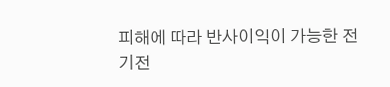피해에 따라 반사이익이 가능한 전기전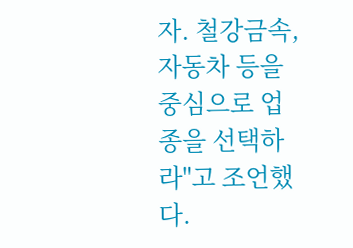자. 철강금속, 자동차 등을 중심으로 업종을 선택하라"고 조언했다.